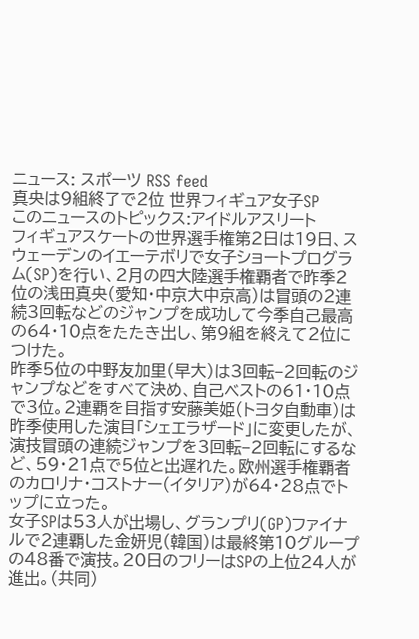ニュース: スポーツ RSS feed
真央は9組終了で2位 世界フィギュア女子SP
このニュースのトピックス:アイドルアスリート
フィギュアスケートの世界選手権第2日は19日、スウェーデンのイエーテボリで女子ショートプログラム(SP)を行い、2月の四大陸選手権覇者で昨季2位の浅田真央(愛知・中京大中京高)は冒頭の2連続3回転などのジャンプを成功して今季自己最高の64・10点をたたき出し、第9組を終えて2位につけた。
昨季5位の中野友加里(早大)は3回転−2回転のジャンプなどをすべて決め、自己ベストの61・10点で3位。2連覇を目指す安藤美姫(トヨタ自動車)は昨季使用した演目「シェエラザード」に変更したが、演技冒頭の連続ジャンプを3回転−2回転にするなど、59・21点で5位と出遅れた。欧州選手権覇者のカロリナ・コストナー(イタリア)が64・28点でトップに立った。
女子SPは53人が出場し、グランプリ(GP)ファイナルで2連覇した金妍児(韓国)は最終第10グループの48番で演技。20日のフリーはSPの上位24人が進出。(共同)